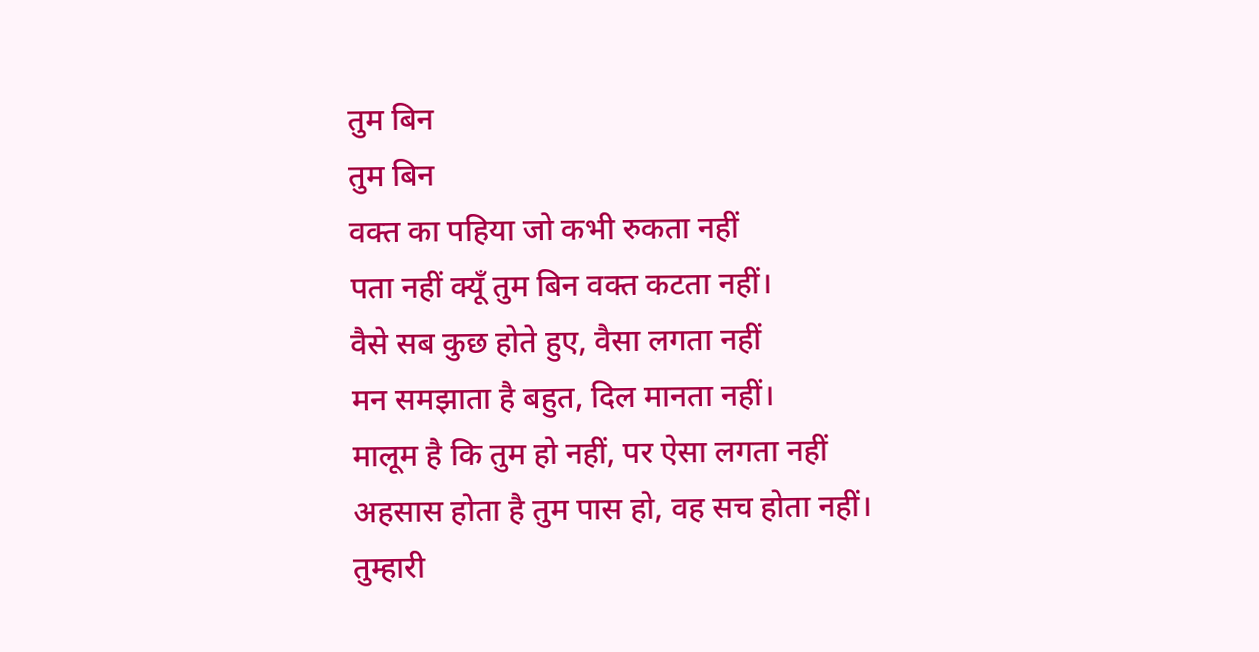तुम बिन
तुम बिन
वक्त का पहिया जो कभी रुकता नहीं
पता नहीं क्यूँ तुम बिन वक्त कटता नहीं।
वैसे सब कुछ होते हुए, वैसा लगता नहीं
मन समझाता है बहुत, दिल मानता नहीं।
मालूम है कि तुम हो नहीं, पर ऐसा लगता नहीं
अहसास होता है तुम पास हो, वह सच होता नहीं।
तुम्हारी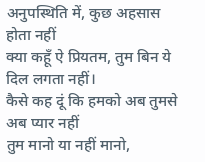अनुपस्थिति में, कुछ अहसास होता नहीं
क्या कहूँ ऐ प्रियतम, तुम बिन ये दिल लगता नहीं।
कैसे कह दूं कि हमको अब तुमसे अब प्यार नहीं
तुम मानो या नहीं मानो,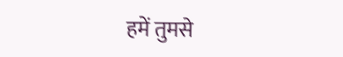हमें तुमसे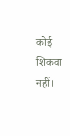कोई शिकवा नहीं।